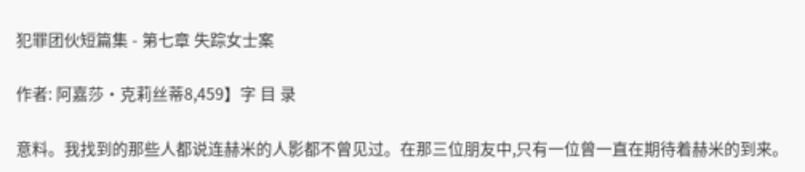犯罪团伙短篇集 - 第七章 失踪女士案

作者: 阿嘉莎·克莉丝蒂8,459】字 目 录

意料。我找到的那些人都说连赫米的人影都不曾见过。在那三位朋友中,只有一位曾一直在期待着赫米的到来。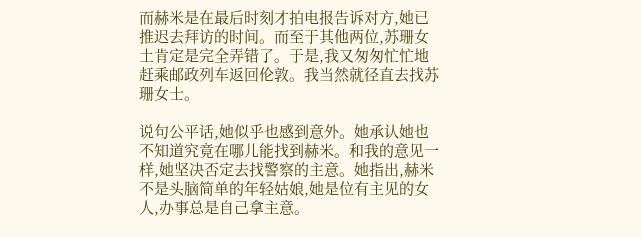而赫米是在最后时刻才拍电报告诉对方,她已推迟去拜访的时间。而至于其他两位,苏珊女土肯定是完全弄错了。于是,我又匆匆忙忙地赶乘邮政列车返回伦敦。我当然就径直去找苏珊女士。

说句公平话,她似乎也感到意外。她承认她也不知道究竟在哪儿能找到赫米。和我的意见一样,她坚决否定去找警察的主意。她指出,赫米不是头脑简单的年轻姑娘,她是位有主见的女人,办事总是自己拿主意。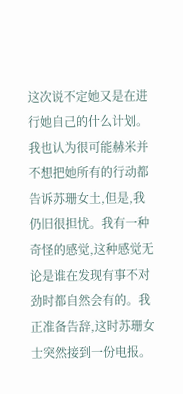这次说不定她又是在进行她自己的什么计划。我也认为很可能赫米并不想把她所有的行动都告诉苏珊女土,但是,我仍旧很担忧。我有一种奇怪的感觉,这种感觉无论是谁在发现有事不对劲时都自然会有的。我正准备告辞,这时苏珊女士突然接到一份电报。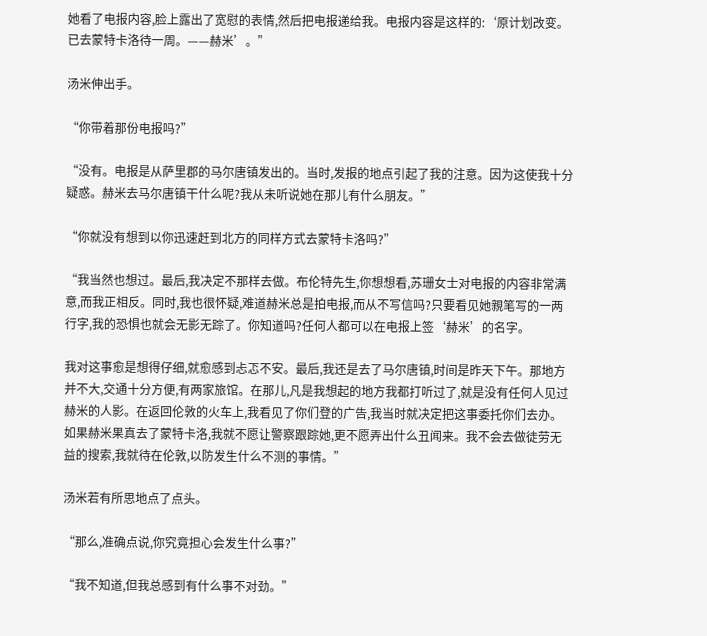她看了电报内容,脸上露出了宽慰的表情,然后把电报递给我。电报内容是这样的:‘原计划改变。已去蒙特卡洛待一周。——赫米’。”

汤米伸出手。

“你带着那份电报吗?”

“没有。电报是从萨里郡的马尔唐镇发出的。当时,发报的地点引起了我的注意。因为这使我十分疑惑。赫米去马尔唐镇干什么呢?我从未听说她在那儿有什么朋友。”

“你就没有想到以你迅速赶到北方的同样方式去蒙特卡洛吗?”

“我当然也想过。最后,我决定不那样去做。布伦特先生,你想想看,苏珊女士对电报的内容非常满意,而我正相反。同时,我也很怀疑,难道赫米总是拍电报,而从不写信吗?只要看见她親笔写的一两行字,我的恐惧也就会无影无踪了。你知道吗?任何人都可以在电报上签‘赫米’的名字。

我对这事愈是想得仔细,就愈感到忐忑不安。最后,我还是去了马尔唐镇,时间是昨天下午。那地方并不大,交通十分方便,有两家旅馆。在那儿,凡是我想起的地方我都打听过了,就是没有任何人见过赫米的人影。在返回伦敦的火车上,我看见了你们登的广告,我当时就决定把这事委托你们去办。如果赫米果真去了蒙特卡洛,我就不愿让警察跟踪她,更不愿弄出什么丑闻来。我不会去做徒劳无益的搜索,我就待在伦敦,以防发生什么不测的事情。”

汤米若有所思地点了点头。

“那么,准确点说,你究竟担心会发生什么事?”

“我不知道,但我总感到有什么事不对劲。”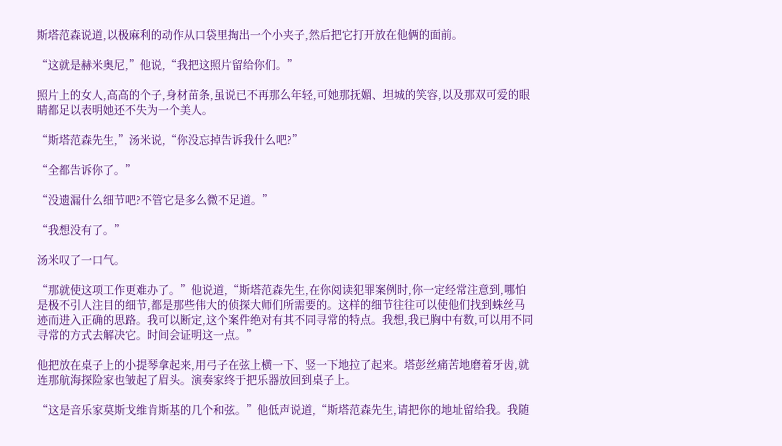斯塔范森说道,以极麻利的动作从口袋里掏出一个小夹子,然后把它打开放在他俩的面前。

“这就是赫米奥尼,”他说,“我把这照片留给你们。”

照片上的女人,高高的个子,身材苗条,虽说已不再那么年轻,可她那抚媚、坦城的笑容,以及那双可爱的眼睛都足以表明她还不失为一个美人。

“斯塔范森先生,”汤米说,“你没忘掉告诉我什么吧?”

“全都告诉你了。”

“没遗漏什么细节吧?不管它是多么微不足道。”

“我想没有了。”

汤米叹了一口气。

“那就使这项工作更难办了。”他说道,“斯塔范森先生,在你阅读犯罪案例时,你一定经常注意到,哪怕是极不引人注目的细节,都是那些伟大的侦探大师们所需要的。这样的细节往往可以使他们找到蛛丝马迹而进入正确的思路。我可以断定,这个案件绝对有其不同寻常的特点。我想,我已胸中有数,可以用不同寻常的方式去解决它。时间会证明这一点。”

他把放在桌子上的小提琴拿起来,用弓子在弦上横一下、竖一下地拉了起来。塔彭丝痛苦地磨着牙齿,就连那航海探险家也皱起了眉头。演奏家终于把乐器放回到桌子上。

“这是音乐家莫斯戈维肯斯基的几个和弦。”他低声说道,“斯塔范森先生,请把你的地址留给我。我随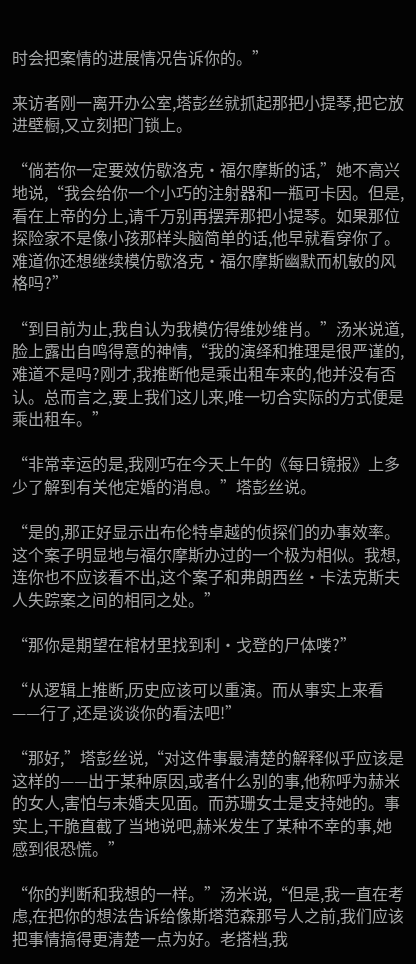时会把案情的进展情况告诉你的。”

来访者刚一离开办公室,塔彭丝就抓起那把小提琴,把它放进壁橱,又立刻把门锁上。

“倘若你一定要效仿歇洛克·福尔摩斯的话,”她不高兴地说,“我会给你一个小巧的注射器和一瓶可卡因。但是,看在上帝的分上,请千万别再摆弄那把小提琴。如果那位探险家不是像小孩那样头脑简单的话,他早就看穿你了。难道你还想继续模仿歇洛克·福尔摩斯幽默而机敏的风格吗?”

“到目前为止,我自认为我模仿得维妙维肖。”汤米说道,脸上露出自鸣得意的神情,“我的演绎和推理是很严谨的,难道不是吗?刚才,我推断他是乘出租车来的,他并没有否认。总而言之,要上我们这儿来,唯一切合实际的方式便是乘出租车。”

“非常幸运的是,我刚巧在今天上午的《每日镜报》上多少了解到有关他定婚的消息。”塔彭丝说。

“是的,那正好显示出布伦特卓越的侦探们的办事效率。这个案子明显地与福尔摩斯办过的一个极为相似。我想,连你也不应该看不出,这个案子和弗朗西丝·卡法克斯夫人失踪案之间的相同之处。”

“那你是期望在棺材里找到利·戈登的尸体喽?”

“从逻辑上推断,历史应该可以重演。而从事实上来看——行了,还是谈谈你的看法吧!”

“那好,”塔彭丝说,“对这件事最清楚的解释似乎应该是这样的——出于某种原因,或者什么别的事,他称呼为赫米的女人,害怕与未婚夫见面。而苏珊女士是支持她的。事实上,干脆直截了当地说吧,赫米发生了某种不幸的事,她感到很恐慌。”

“你的判断和我想的一样。”汤米说,“但是,我一直在考虑,在把你的想法告诉给像斯塔范森那号人之前,我们应该把事情搞得更清楚一点为好。老搭档,我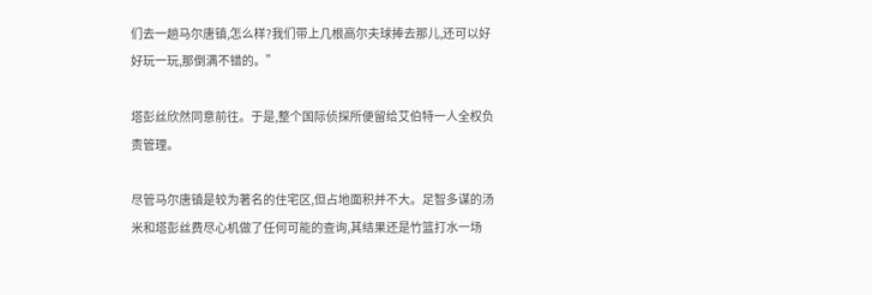们去一趟马尔唐镇,怎么样?我们带上几根高尔夫球捧去那儿,还可以好好玩一玩,那倒满不错的。”

塔彭丝欣然同意前往。于是,整个国际侦探所便留给艾伯特一人全权负责管理。

尽管马尔唐镇是较为著名的住宅区,但占地面积并不大。足智多谋的汤米和塔彭丝费尽心机做了任何可能的查询,其结果还是竹篮打水一场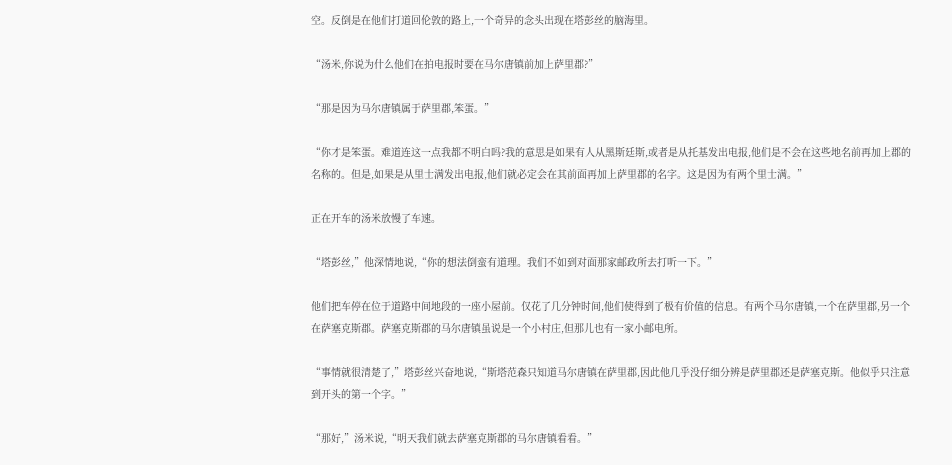空。反倒是在他们打道回伦敦的路上,一个奇异的念头出现在塔彭丝的脑海里。

“汤米,你说为什么他们在拍电报时要在马尔唐镇前加上萨里郡?”

“那是因为马尔唐镇属于萨里郡,笨蛋。”

“你才是笨蛋。难道连这一点我都不明白吗?我的意思是如果有人从黑斯廷斯,或者是从托基发出电报,他们是不会在这些地名前再加上郡的名称的。但是,如果是从里士满发出电报,他们就必定会在其前面再加上萨里郡的名字。这是因为有两个里士满。”

正在开车的汤米放慢了车速。

“塔彭丝,”他深情地说,“你的想法倒蛮有道理。我们不如到对面那家邮政所去打听一下。”

他们把车停在位于道路中间地段的一座小屋前。仅花了几分钟时间,他们使得到了极有价值的信息。有两个马尔唐镇,一个在萨里郡,另一个在萨塞克斯郡。萨塞克斯郡的马尔唐镇虽说是一个小村庄,但那儿也有一家小邮电所。

“事情就很清楚了,”塔彭丝兴奋地说,“斯塔范森只知道马尔唐镇在萨里郡,因此他几乎没仔细分辨是萨里郡还是萨塞克斯。他似乎只注意到开头的第一个字。”

“那好,”汤米说,“明天我们就去萨塞克斯郡的马尔唐镇看看。”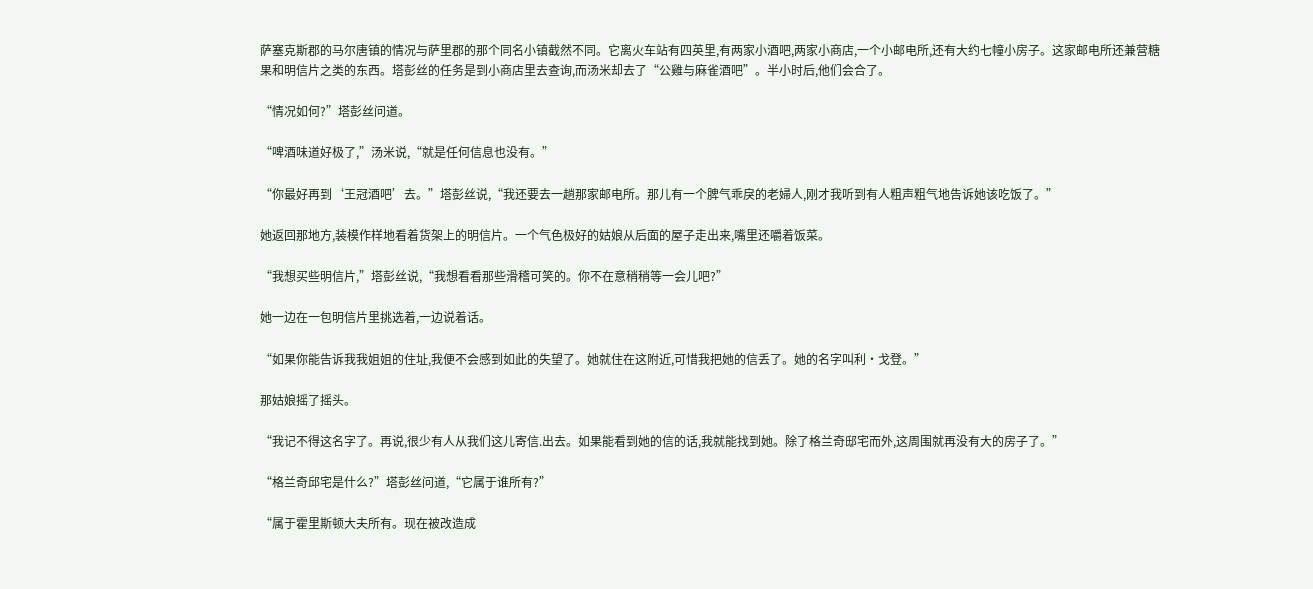萨塞克斯郡的马尔唐镇的情况与萨里郡的那个同名小镇截然不同。它离火车站有四英里,有两家小酒吧,两家小商店,一个小邮电所,还有大约七幢小房子。这家邮电所还兼营糖果和明信片之类的东西。塔彭丝的任务是到小商店里去查询,而汤米却去了“公雞与麻雀酒吧”。半小时后,他们会合了。

“情况如何?”塔彭丝问道。

“啤酒味道好极了,”汤米说,“就是任何信息也没有。”

“你最好再到‘王冠酒吧’去。”塔彭丝说,“我还要去一趟那家邮电所。那儿有一个脾气乖戾的老婦人,刚才我听到有人粗声粗气地告诉她该吃饭了。”

她返回那地方,装模作样地看着货架上的明信片。一个气色极好的姑娘从后面的屋子走出来,嘴里还嚼着饭菜。

“我想买些明信片,”塔彭丝说,“我想看看那些滑稽可笑的。你不在意稍稍等一会儿吧?”

她一边在一包明信片里挑选着,一边说着话。

“如果你能告诉我我姐姐的住址,我便不会感到如此的失望了。她就住在这附近,可惜我把她的信丢了。她的名字叫利·戈登。”

那姑娘摇了摇头。

“我记不得这名字了。再说,很少有人从我们这儿寄信.出去。如果能看到她的信的话,我就能找到她。除了格兰奇邸宅而外,这周围就再没有大的房子了。”

“格兰奇邱宅是什么?”塔彭丝问道,“它属于谁所有?”

“属于霍里斯顿大夫所有。现在被改造成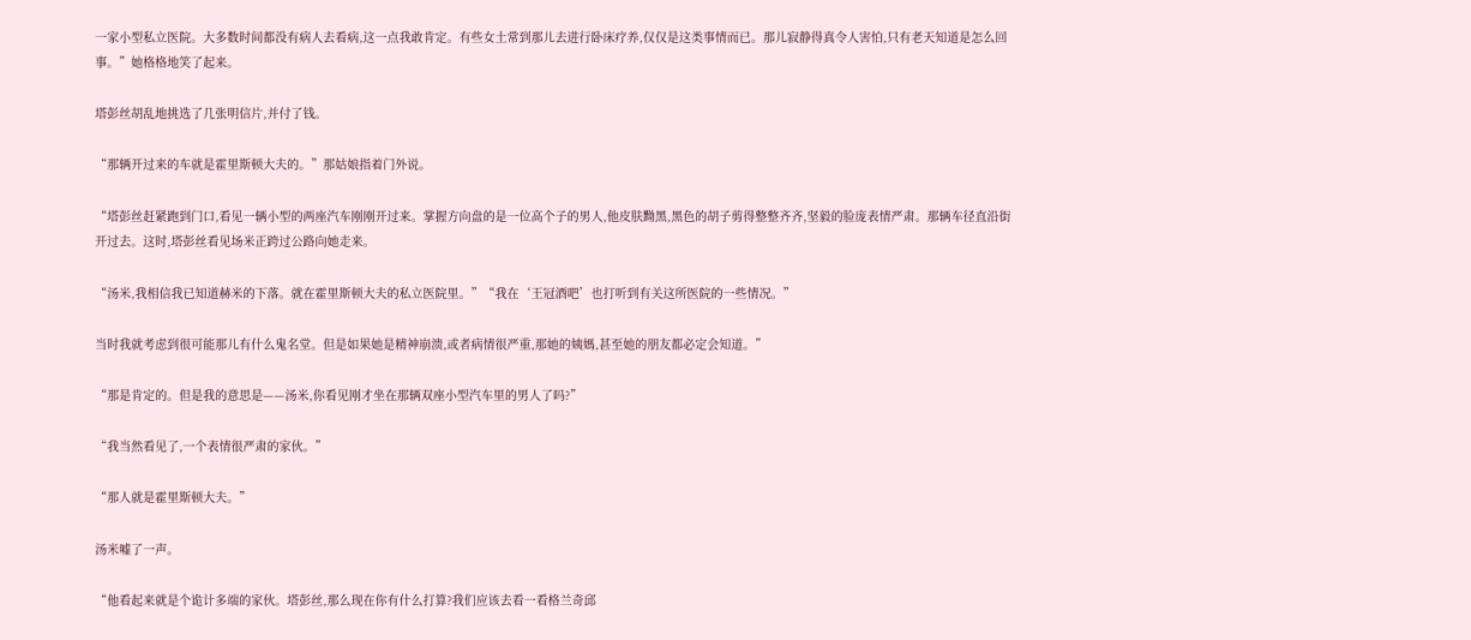一家小型私立医院。大多数时间都没有病人去看病,这一点我敢肯定。有些女土常到那儿去进行卧床疗养,仅仅是这类事情而已。那儿寂静得真令人害怕,只有老天知道是怎么回事。”她格格地笑了起来。

塔彭丝胡乱地挑选了几张明信片,并付了钱。

“那辆开过来的车就是霍里斯顿大夫的。”那姑娘指着门外说。

“塔彭丝赶紧跑到门口,看见一辆小型的两座汽车刚刚开过来。掌握方向盘的是一位高个子的男人,他皮肤黝黑,黑色的胡子剪得整整齐齐,坚毅的脸庞表情严肃。那辆车径直沿街开过去。这时,塔彭丝看见场米正跨过公路向她走来。

“汤米,我相信我已知道赫米的下落。就在霍里斯顿大夫的私立医院里。”“我在‘王冠酒吧’也打听到有关这所医院的一些情况。”

当时我就考虑到很可能那儿有什么鬼名堂。但是如果她是精神崩溃,或者病情很严重,那她的姨媽,甚至她的朋友都必定会知道。”

“那是肯定的。但是我的意思是——汤米,你看见刚才坐在那辆双座小型汽车里的男人了吗?”

“我当然看见了,一个表情很严肃的家伙。”

“那人就是霍里斯顿大夫。”

汤米嘘了一声。

“他看起来就是个诡计多端的家伙。塔彭丝,那么现在你有什么打算?我们应该去看一看格兰奇邱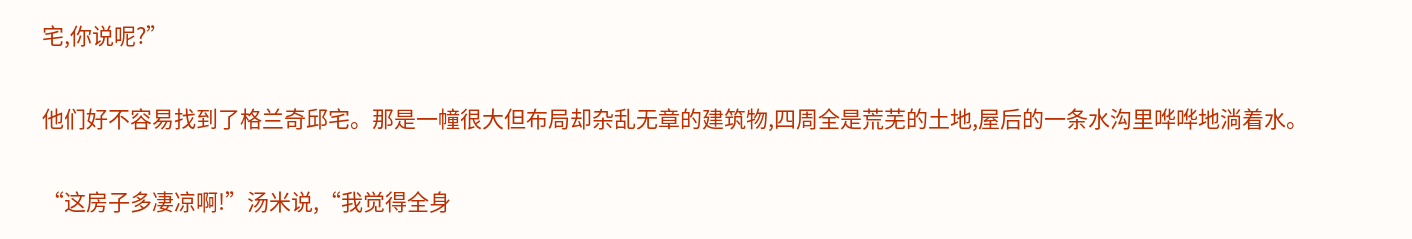宅,你说呢?”

他们好不容易找到了格兰奇邱宅。那是一幢很大但布局却杂乱无章的建筑物,四周全是荒芜的土地,屋后的一条水沟里哗哗地淌着水。

“这房子多凄凉啊!”汤米说,“我觉得全身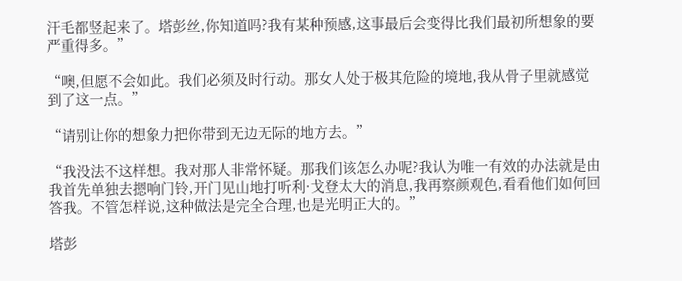汗毛都竖起来了。塔彭丝,你知道吗?我有某种预感,这事最后会变得比我们最初所想象的要严重得多。”

“噢,但愿不会如此。我们必须及时行动。那女人处于极其危险的境地,我从骨子里就感觉到了这一点。”

“请别让你的想象力把你带到无边无际的地方去。”

“我没法不这样想。我对那人非常怀疑。那我们该怎么办呢?我认为唯一有效的办法就是由我首先单独去摁响门铃,开门见山地打听利·戈登太大的消息,我再察颜观色,看看他们如何回答我。不管怎样说,这种做法是完全合理,也是光明正大的。”

塔彭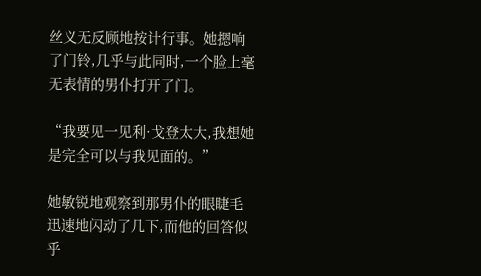丝义无反顾地按计行事。她摁响了门铃,几乎与此同时,一个脸上毫无表情的男仆打开了门。

“我要见一见利·戈登太大,我想她是完全可以与我见面的。”

她敏锐地观察到那男仆的眼睫毛迅速地闪动了几下,而他的回答似乎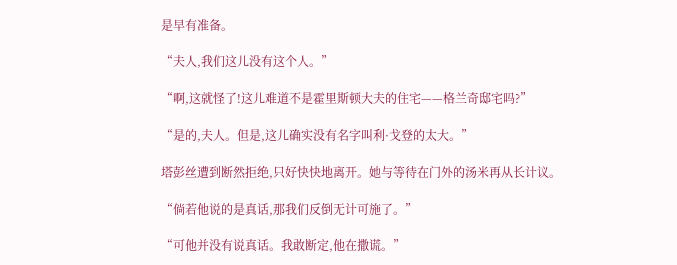是早有准备。

“夫人,我们这儿没有这个人。”

“啊,这就怪了!这儿难道不是霍里斯顿大夫的住宅——格兰奇邸宅吗?”

“是的,夫人。但是,这儿确实没有名字叫利·戈登的太大。”

塔彭丝遭到断然拒绝,只好快快地离开。她与等待在门外的汤米再从长计议。

“倘若他说的是真话,那我们反倒无计可施了。”

“可他并没有说真话。我敢断定,他在撒谎。”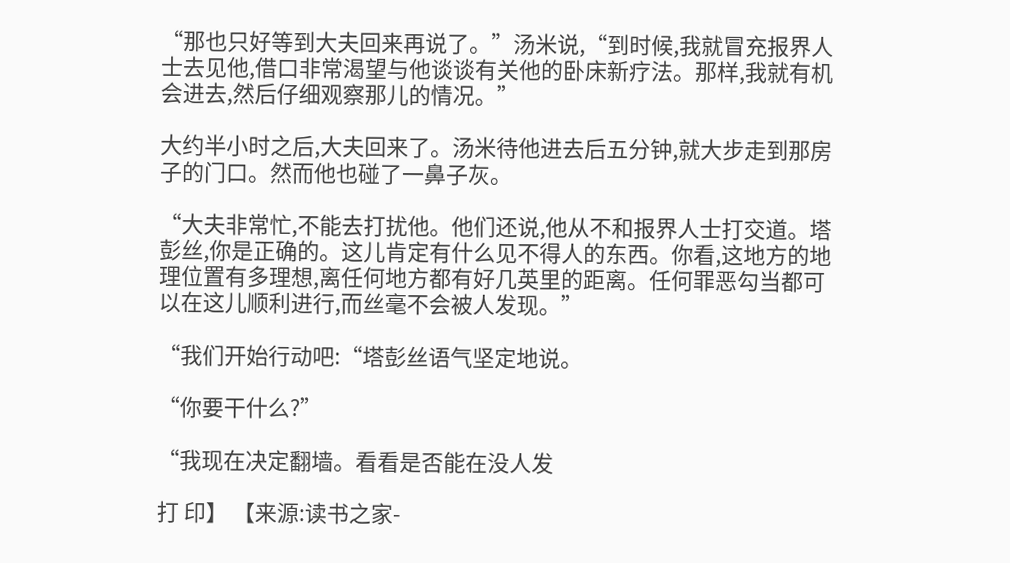“那也只好等到大夫回来再说了。”汤米说,“到时候,我就冒充报界人士去见他,借口非常渴望与他谈谈有关他的卧床新疗法。那样,我就有机会进去,然后仔细观察那儿的情况。”

大约半小时之后,大夫回来了。汤米待他进去后五分钟,就大步走到那房子的门口。然而他也碰了一鼻子灰。

“大夫非常忙,不能去打扰他。他们还说,他从不和报界人士打交道。塔彭丝,你是正确的。这儿肯定有什么见不得人的东西。你看,这地方的地理位置有多理想,离任何地方都有好几英里的距离。任何罪恶勾当都可以在这儿顺利进行,而丝毫不会被人发现。”

“我们开始行动吧:“塔彭丝语气坚定地说。

“你要干什么?”

“我现在决定翻墙。看看是否能在没人发

打 印】 【来源:读书之家-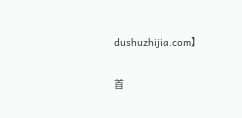dushuzhijia.com】

首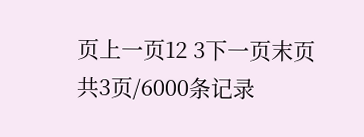页上一页12 3下一页末页共3页/6000条记录